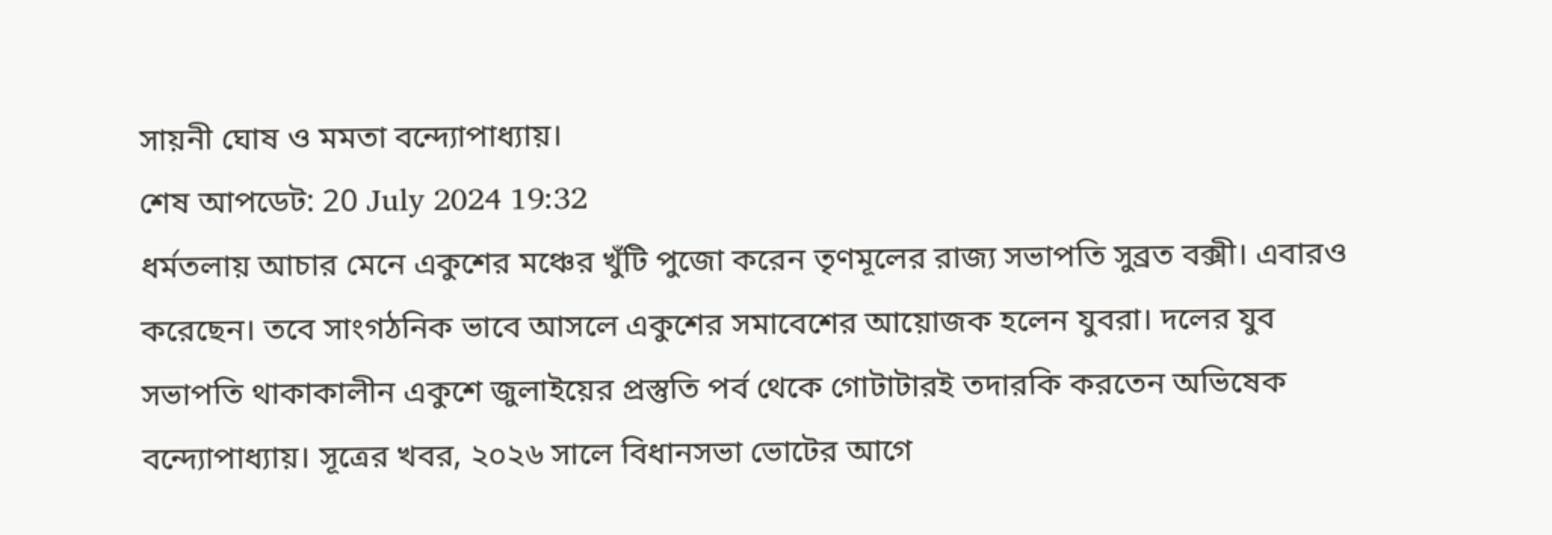সায়নী ঘোষ ও মমতা বন্দ্যোপাধ্যায়।
শেষ আপডেট: 20 July 2024 19:32
ধর্মতলায় আচার মেনে একুশের মঞ্চের খুঁটি পুজো করেন তৃণমূলের রাজ্য সভাপতি সুব্রত বক্সী। এবারও করেছেন। তবে সাংগঠনিক ভাবে আসলে একুশের সমাবেশের আয়োজক হলেন যুবরা। দলের যুব সভাপতি থাকাকালীন একুশে জুলাইয়ের প্রস্তুতি পর্ব থেকে গোটাটারই তদারকি করতেন অভিষেক বন্দ্যোপাধ্যায়। সূত্রের খবর, ২০২৬ সালে বিধানসভা ভোটের আগে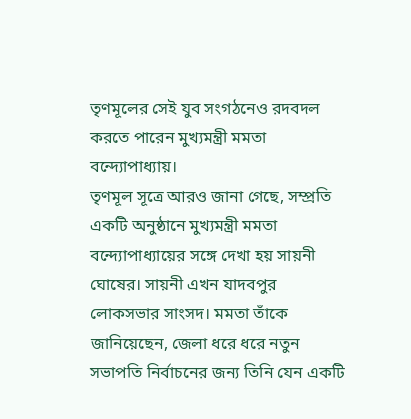তৃণমূলের সেই যুব সংগঠনেও রদবদল করতে পারেন মুখ্যমন্ত্রী মমতা বন্দ্যোপাধ্যায়।
তৃণমূল সূত্রে আরও জানা গেছে, সম্প্রতি একটি অনুষ্ঠানে মুখ্যমন্ত্রী মমতা বন্দ্যোপাধ্যায়ের সঙ্গে দেখা হয় সায়নী ঘোষের। সায়নী এখন যাদবপুর লোকসভার সাংসদ। মমতা তাঁকে জানিয়েছেন, জেলা ধরে ধরে নতুন সভাপতি নির্বাচনের জন্য তিনি যেন একটি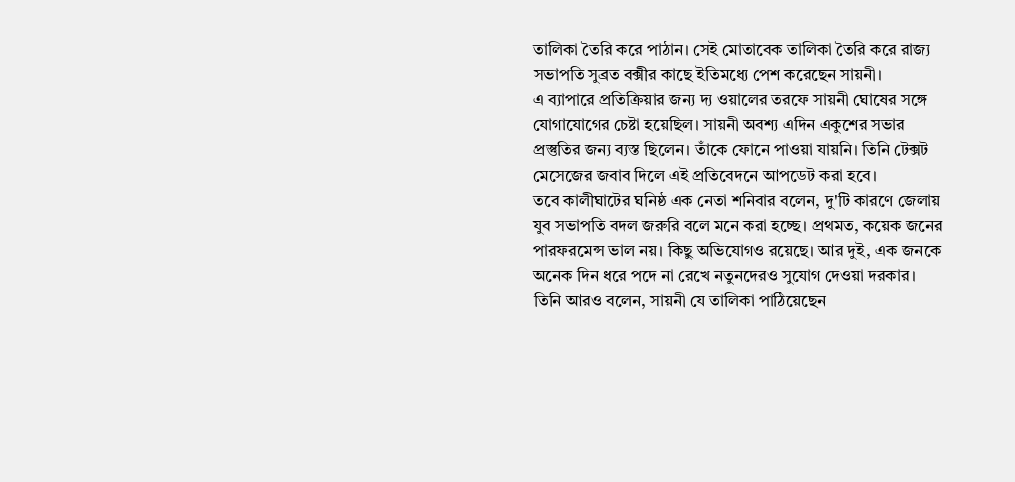তালিকা তৈরি করে পাঠান। সেই মোতাবেক তালিকা তৈরি করে রাজ্য সভাপতি সুব্রত বক্সীর কাছে ইতিমধ্যে পেশ করেছেন সায়নী।
এ ব্যাপারে প্রতিক্রিয়ার জন্য দ্য ওয়ালের তরফে সায়নী ঘোষের সঙ্গে যোগাযোগের চেষ্টা হয়েছিল। সায়নী অবশ্য এদিন একুশের সভার প্রস্তুতির জন্য ব্যস্ত ছিলেন। তাঁকে ফোনে পাওয়া যায়নি। তিনি টেক্সট মেসেজের জবাব দিলে এই প্রতিবেদনে আপডেট করা হবে।
তবে কালীঘাটের ঘনিষ্ঠ এক নেতা শনিবার বলেন, দু'টি কারণে জেলায় যুব সভাপতি বদল জরুরি বলে মনে করা হচ্ছে। প্রথমত, কয়েক জনের পারফরমেন্স ভাল নয়। কিছু অভিযোগও রয়েছে। আর দুই, এক জনকে অনেক দিন ধরে পদে না রেখে নতুনদেরও সুযোগ দেওয়া দরকার।
তিনি আরও বলেন, সায়নী যে তালিকা পাঠিয়েছেন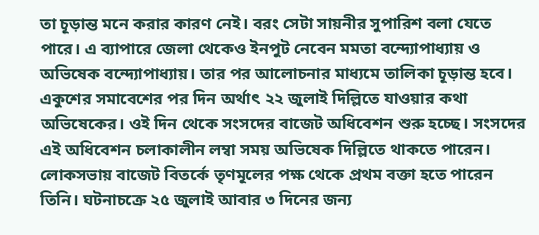তা চূড়ান্ত মনে করার কারণ নেই। বরং সেটা সায়নীর সুপারিশ বলা যেতে পারে। এ ব্যাপারে জেলা থেকেও ইনপুট নেবেন মমতা বন্দ্যোপাধ্যায় ও অভিষেক বন্দ্যোপাধ্যায়। তার পর আলোচনার মাধ্যমে তালিকা চূড়ান্ত হবে।
একুশের সমাবেশের পর দিন অর্থাৎ ২২ জুলাই দিল্লিতে যাওয়ার কথা অভিষেকের। ওই দিন থেকে সংসদের বাজেট অধিবেশন শুরু হচ্ছে। সংসদের এই অধিবেশন চলাকালীন লম্বা সময় অভিষেক দিল্লিতে থাকতে পারেন। লোকসভায় বাজেট বিতর্কে তৃণমূলের পক্ষ থেকে প্রথম বক্তা হতে পারেন তিনি। ঘটনাচক্রে ২৫ জুলাই আবার ৩ দিনের জন্য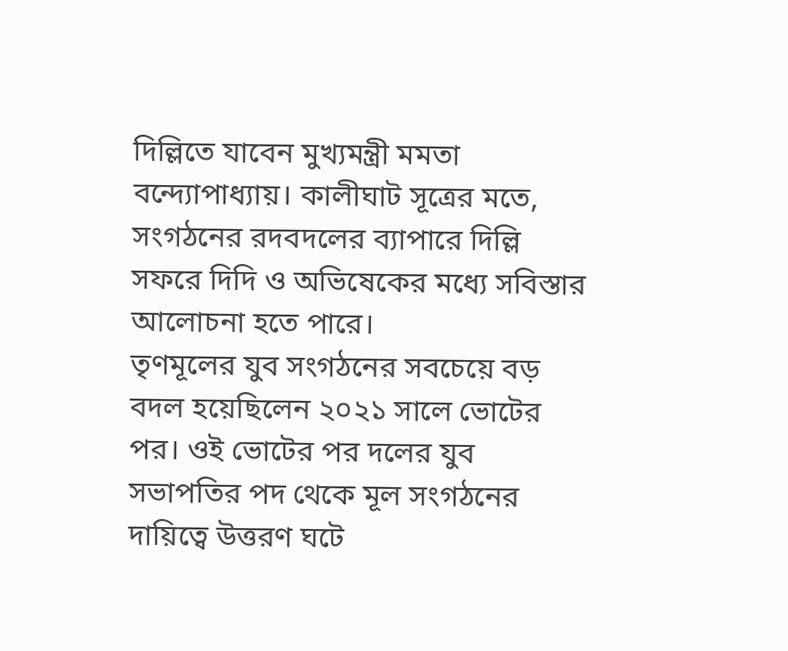দিল্লিতে যাবেন মুখ্যমন্ত্রী মমতা বন্দ্যোপাধ্যায়। কালীঘাট সূত্রের মতে, সংগঠনের রদবদলের ব্যাপারে দিল্লি সফরে দিদি ও অভিষেকের মধ্যে সবিস্তার আলোচনা হতে পারে।
তৃণমূলের যুব সংগঠনের সবচেয়ে বড় বদল হয়েছিলেন ২০২১ সালে ভোটের পর। ওই ভোটের পর দলের যুব সভাপতির পদ থেকে মূল সংগঠনের দায়িত্বে উত্তরণ ঘটে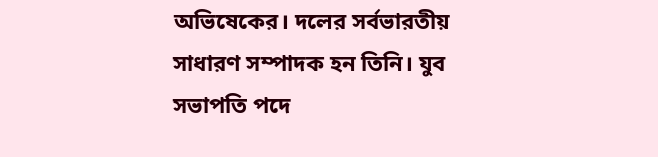অভিষেকের। দলের সর্বভারতীয় সাধারণ সম্পাদক হন তিনি। যুব সভাপতি পদে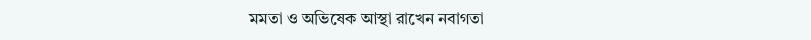মমতা ও অভিষেক আস্থা রাখেন নবাগতা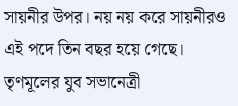সায়নীর উপর। নয় নয় করে সায়নীরও এই পদে তিন বছর হয়ে গেছে। তৃণমূলের যুব সভানেত্রী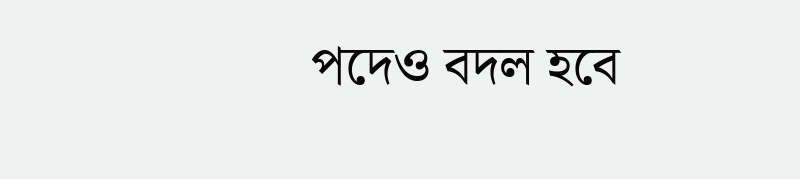পদেও বদল হবে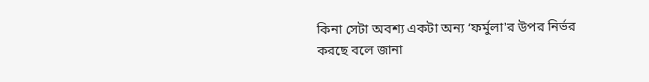কিনা সেটা অবশ্য একটা অন্য ‘ফর্মুলা'র উপর নির্ভর করছে বলে জানা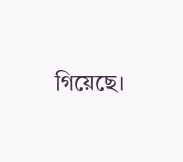গিয়েছে।